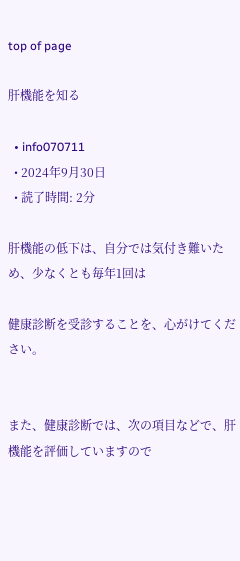top of page

肝機能を知る

  • info070711
  • 2024年9月30日
  • 読了時間: 2分

肝機能の低下は、自分では気付き難いため、少なくとも毎年1回は

健康診断を受診することを、心がけてください。


また、健康診断では、次の項目などで、肝機能を評価していますので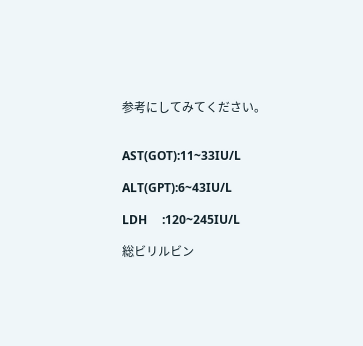参考にしてみてください。


AST(GOT):11~33IU/L

ALT(GPT):6~43IU/L

LDH     :120~245IU/L

総ビリルビン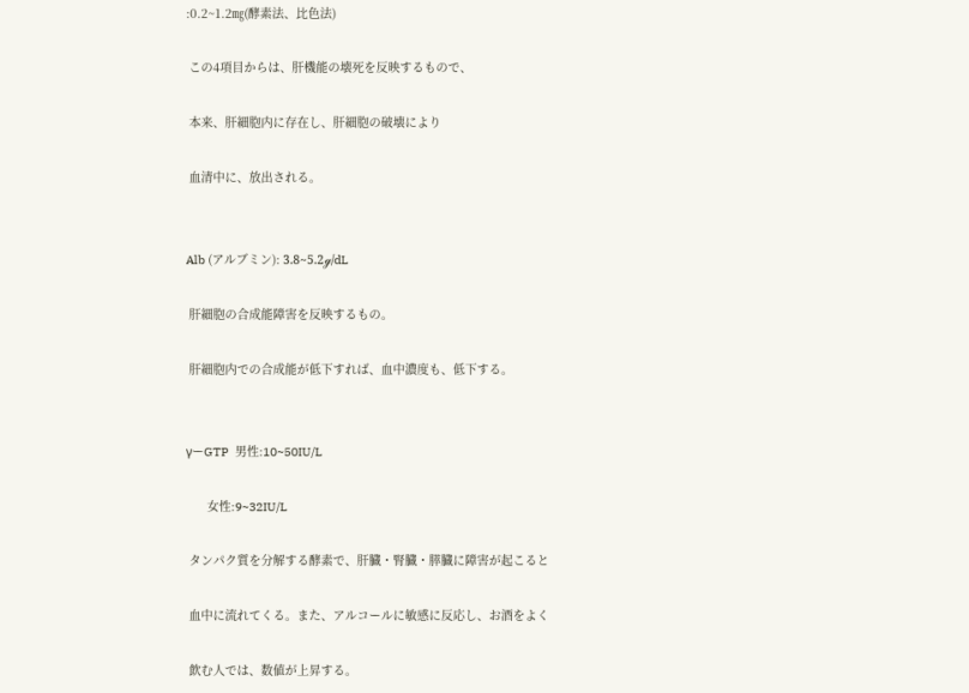:0.2~1.2㎎(酵素法、比色法)

 この4項目からは、肝機能の壊死を反映するもので、

 本来、肝細胞内に存在し、肝細胞の破壊により

 血清中に、放出される。


Alb (アルブミン): 3.8~5.2ℊ/dL

 肝細胞の合成能障害を反映するもの。

 肝細胞内での合成能が低下すれば、血中濃度も、低下する。


γーGTP  男性:10~50IU/L

       女性:9~32IU/L

 タンパク質を分解する酵素で、肝臓・腎臓・膵臓に障害が起こると

 血中に流れてくる。また、アルコールに敏感に反応し、お酒をよく

 飲む人では、数値が上昇する。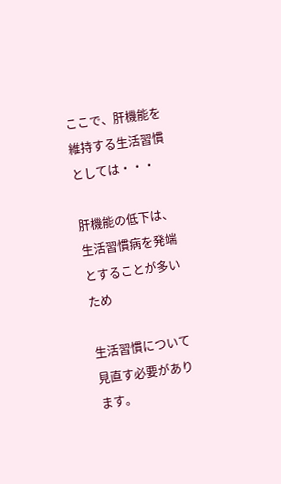ここで、肝機能を維持する生活習慣としては・・・

肝機能の低下は、生活習慣病を発端とすることが多いため

生活習慣について見直す必要があります。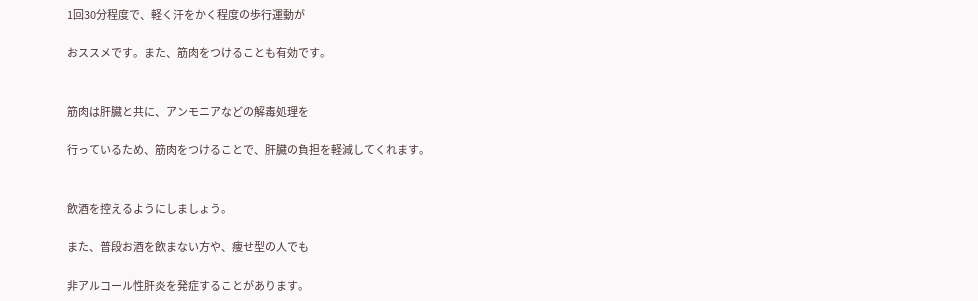1回30分程度で、軽く汗をかく程度の歩行運動が

おススメです。また、筋肉をつけることも有効です。


筋肉は肝臓と共に、アンモニアなどの解毒処理を

行っているため、筋肉をつけることで、肝臓の負担を軽減してくれます。


飲酒を控えるようにしましょう。

また、普段お酒を飲まない方や、痩せ型の人でも

非アルコール性肝炎を発症することがあります。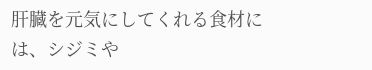肝臓を元気にしてくれる食材には、シジミや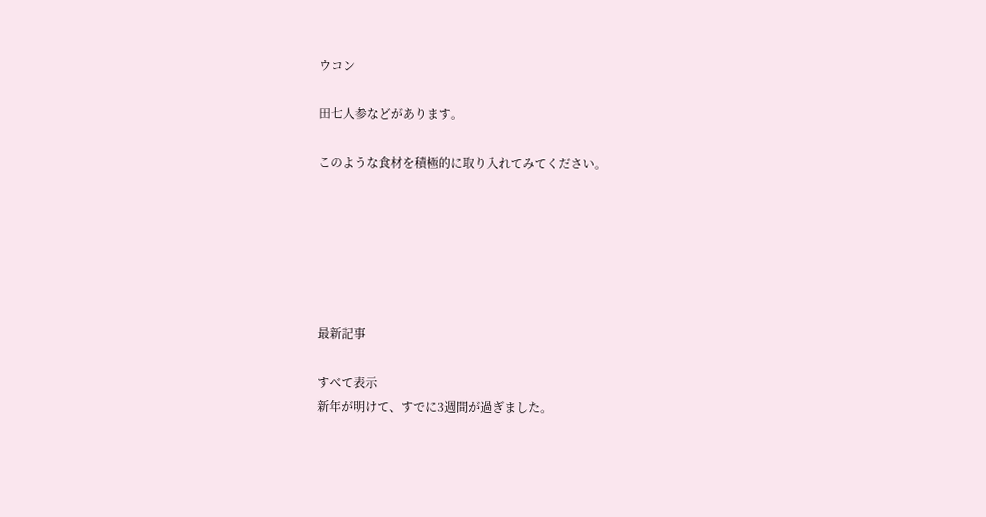ウコン

田七人参などがあります。

このような食材を積極的に取り入れてみてください。






最新記事

すべて表示
新年が明けて、すでに3週間が過ぎました。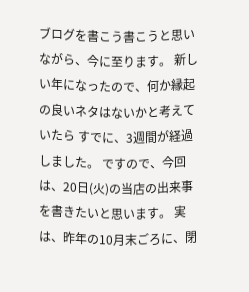ブログを書こう書こうと思いながら、今に至ります。 新しい年になったので、何か縁起の良いネタはないかと考えていたら すでに、3週間が経過しました。 ですので、今回は、20日(火)の当店の出来事を書きたいと思います。 実は、昨年の10月末ごろに、閉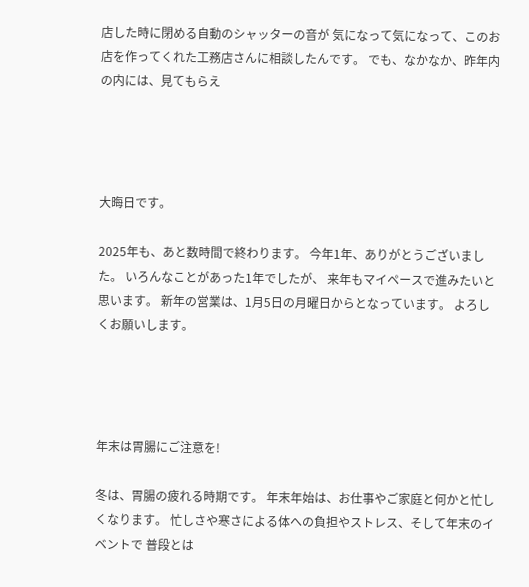店した時に閉める自動のシャッターの音が 気になって気になって、このお店を作ってくれた工務店さんに相談したんです。 でも、なかなか、昨年内の内には、見てもらえ




大晦日です。

2025年も、あと数時間で終わります。 今年1年、ありがとうございました。 いろんなことがあった1年でしたが、 来年もマイペースで進みたいと思います。 新年の営業は、1月5日の月曜日からとなっています。 よろしくお願いします。




年末は胃腸にご注意を!

冬は、胃腸の疲れる時期です。 年末年始は、お仕事やご家庭と何かと忙しくなります。 忙しさや寒さによる体への負担やストレス、そして年末のイベントで 普段とは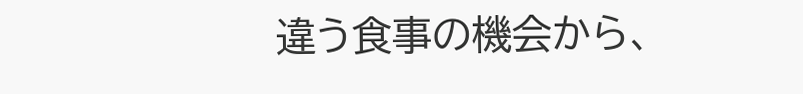違う食事の機会から、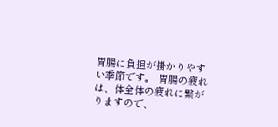胃腸に負担が掛かりやすい季節です。 胃腸の疲れは、体全体の疲れに繋がりますので、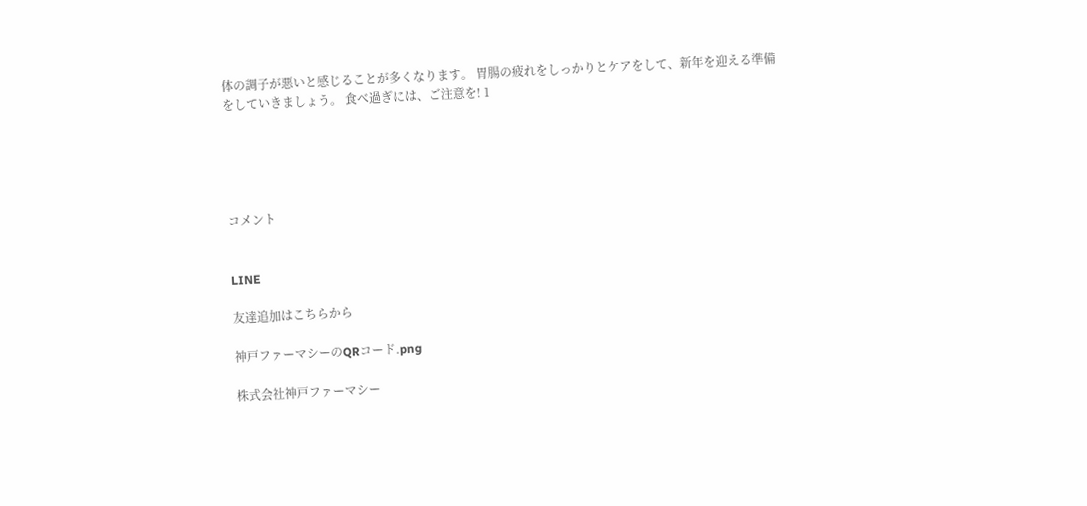体の調子が悪いと感じることが多くなります。 胃腸の疲れをしっかりとケアをして、新年を迎える準備をしていきましょう。 食べ過ぎには、ご注意を! 1





コメント


LINE

友達追加はこちらから

神戸ファーマシーのQRコード.png

株式会社神戸ファーマシー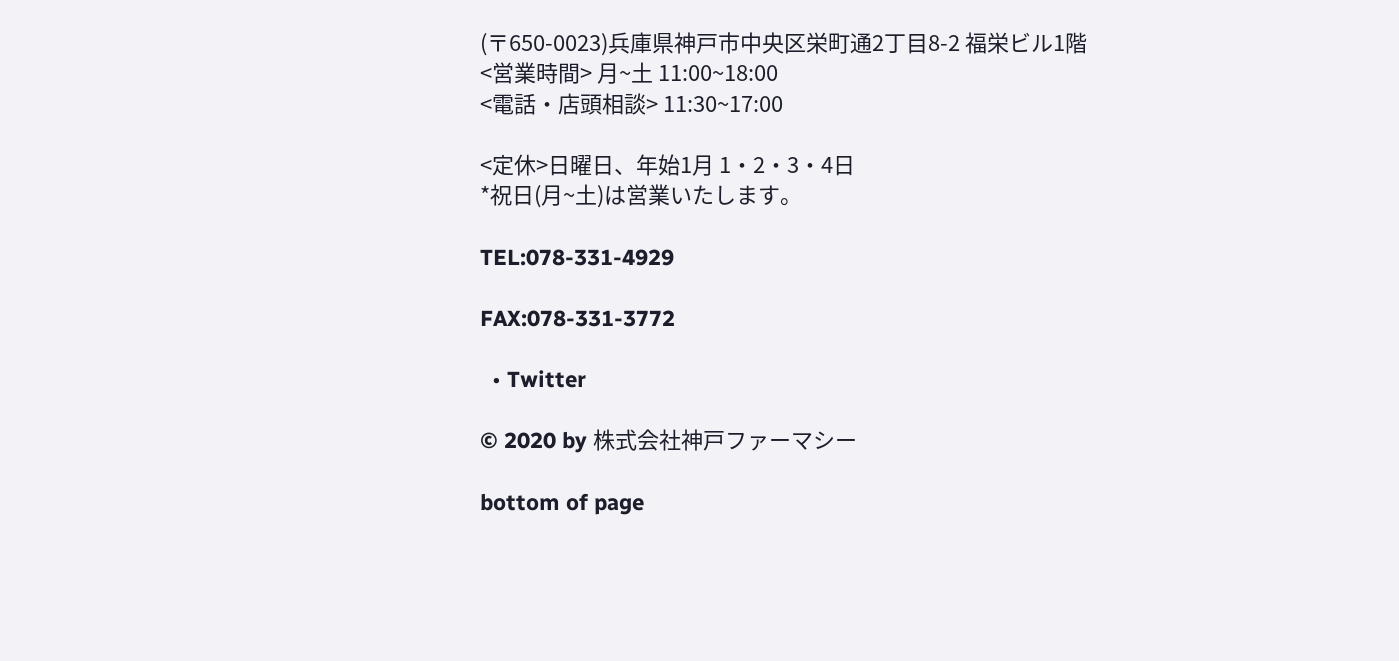(〒650-0023)兵庫県神戸市中央区栄町通2丁目8-2 福栄ビル1階
<営業時間> 月~土 11:00~18:00
<電話・店頭相談> 11:30~17:00

<定休>日曜日、年始1月 1・2・3・4日
*祝日(月~土)は営業いたします。

TEL:078-331-4929

FAX:078-331-3772

  • Twitter

© 2020 by 株式会社神戸ファーマシー

bottom of page